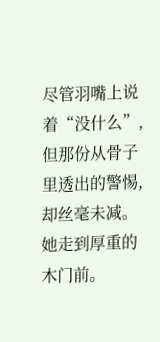尽管羽嘴上说着“没什么”,但那份从骨子里透出的警惕,却丝毫未减。
她走到厚重的木门前。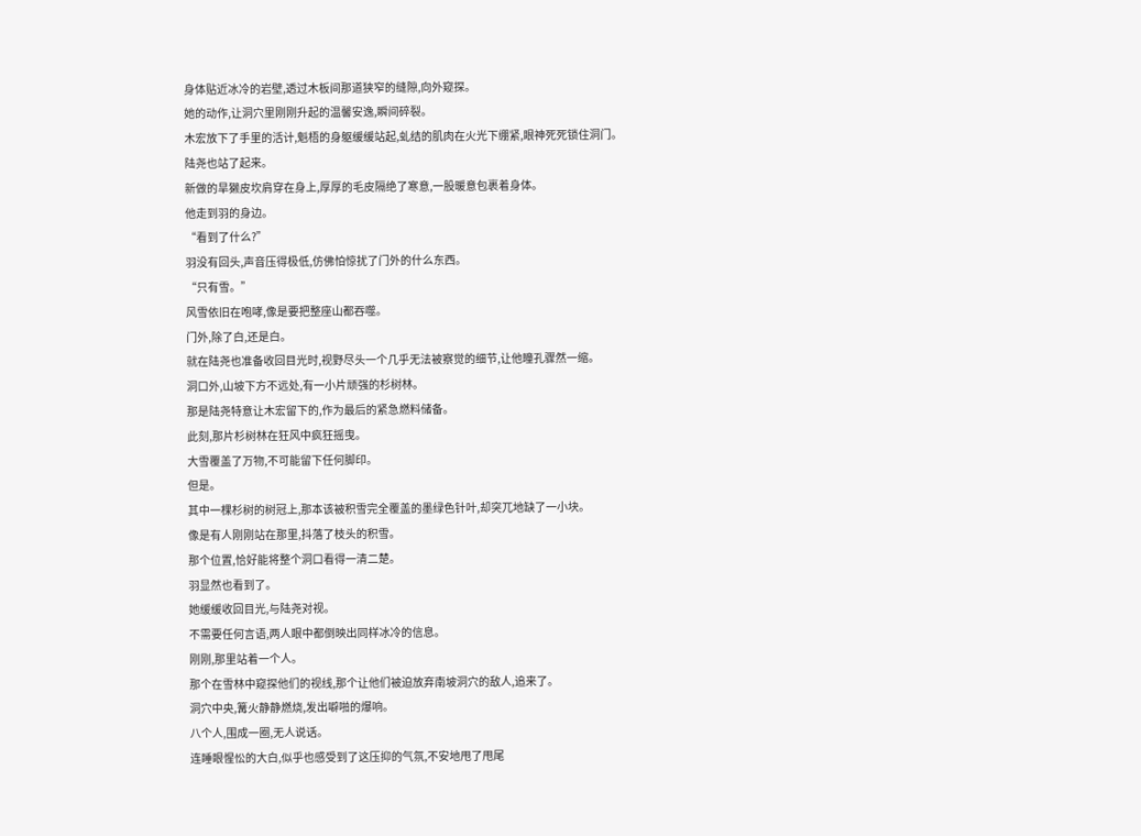身体贴近冰冷的岩壁,透过木板间那道狭窄的缝隙,向外窥探。
她的动作,让洞穴里刚刚升起的温馨安逸,瞬间碎裂。
木宏放下了手里的活计,魁梧的身躯缓缓站起,虬结的肌肉在火光下绷紧,眼神死死锁住洞门。
陆尧也站了起来。
新做的旱獭皮坎肩穿在身上,厚厚的毛皮隔绝了寒意,一股暖意包裹着身体。
他走到羽的身边。
“看到了什么?”
羽没有回头,声音压得极低,仿佛怕惊扰了门外的什么东西。
“只有雪。”
风雪依旧在咆哮,像是要把整座山都吞噬。
门外,除了白,还是白。
就在陆尧也准备收回目光时,视野尽头一个几乎无法被察觉的细节,让他瞳孔骤然一缩。
洞口外,山坡下方不远处,有一小片顽强的杉树林。
那是陆尧特意让木宏留下的,作为最后的紧急燃料储备。
此刻,那片杉树林在狂风中疯狂摇曳。
大雪覆盖了万物,不可能留下任何脚印。
但是。
其中一棵杉树的树冠上,那本该被积雪完全覆盖的墨绿色针叶,却突兀地缺了一小块。
像是有人刚刚站在那里,抖落了枝头的积雪。
那个位置,恰好能将整个洞口看得一清二楚。
羽显然也看到了。
她缓缓收回目光,与陆尧对视。
不需要任何言语,两人眼中都倒映出同样冰冷的信息。
刚刚,那里站着一个人。
那个在雪林中窥探他们的视线,那个让他们被迫放弃南坡洞穴的敌人,追来了。
洞穴中央,篝火静静燃烧,发出噼啪的爆响。
八个人,围成一圈,无人说话。
连睡眼惺忪的大白,似乎也感受到了这压抑的气氛,不安地甩了甩尾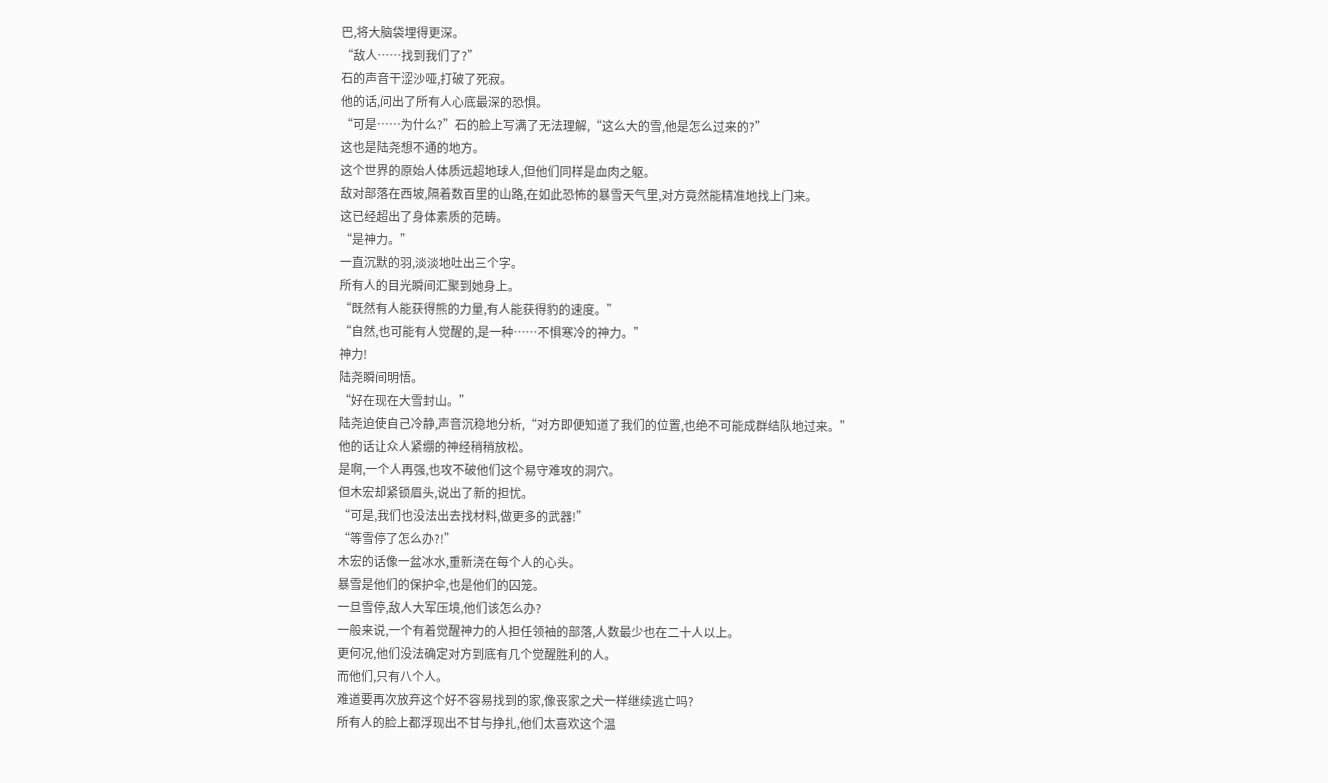巴,将大脑袋埋得更深。
“敌人……找到我们了?”
石的声音干涩沙哑,打破了死寂。
他的话,问出了所有人心底最深的恐惧。
“可是……为什么?”石的脸上写满了无法理解,“这么大的雪,他是怎么过来的?”
这也是陆尧想不通的地方。
这个世界的原始人体质远超地球人,但他们同样是血肉之躯。
敌对部落在西坡,隔着数百里的山路,在如此恐怖的暴雪天气里,对方竟然能精准地找上门来。
这已经超出了身体素质的范畴。
“是神力。”
一直沉默的羽,淡淡地吐出三个字。
所有人的目光瞬间汇聚到她身上。
“既然有人能获得熊的力量,有人能获得豹的速度。”
“自然,也可能有人觉醒的,是一种……不惧寒冷的神力。”
神力!
陆尧瞬间明悟。
“好在现在大雪封山。”
陆尧迫使自己冷静,声音沉稳地分析,“对方即便知道了我们的位置,也绝不可能成群结队地过来。”
他的话让众人紧绷的神经稍稍放松。
是啊,一个人再强,也攻不破他们这个易守难攻的洞穴。
但木宏却紧锁眉头,说出了新的担忧。
“可是,我们也没法出去找材料,做更多的武器!”
“等雪停了怎么办?!”
木宏的话像一盆冰水,重新浇在每个人的心头。
暴雪是他们的保护伞,也是他们的囚笼。
一旦雪停,敌人大军压境,他们该怎么办?
一般来说,一个有着觉醒神力的人担任领袖的部落,人数最少也在二十人以上。
更何况,他们没法确定对方到底有几个觉醒胜利的人。
而他们,只有八个人。
难道要再次放弃这个好不容易找到的家,像丧家之犬一样继续逃亡吗?
所有人的脸上都浮现出不甘与挣扎,他们太喜欢这个温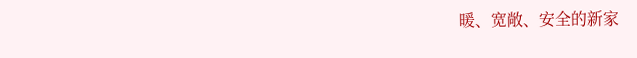暖、宽敞、安全的新家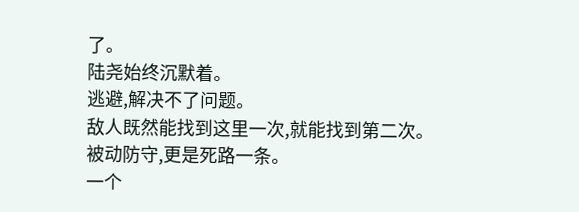了。
陆尧始终沉默着。
逃避,解决不了问题。
敌人既然能找到这里一次,就能找到第二次。
被动防守,更是死路一条。
一个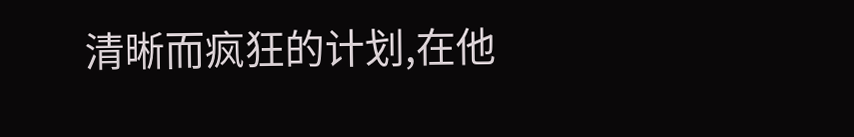清晰而疯狂的计划,在他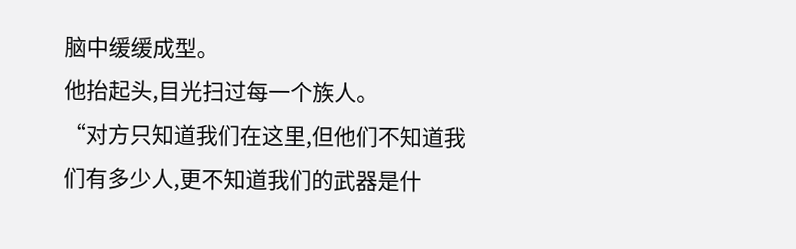脑中缓缓成型。
他抬起头,目光扫过每一个族人。
“对方只知道我们在这里,但他们不知道我们有多少人,更不知道我们的武器是什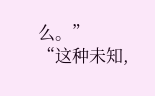么。”
“这种未知,